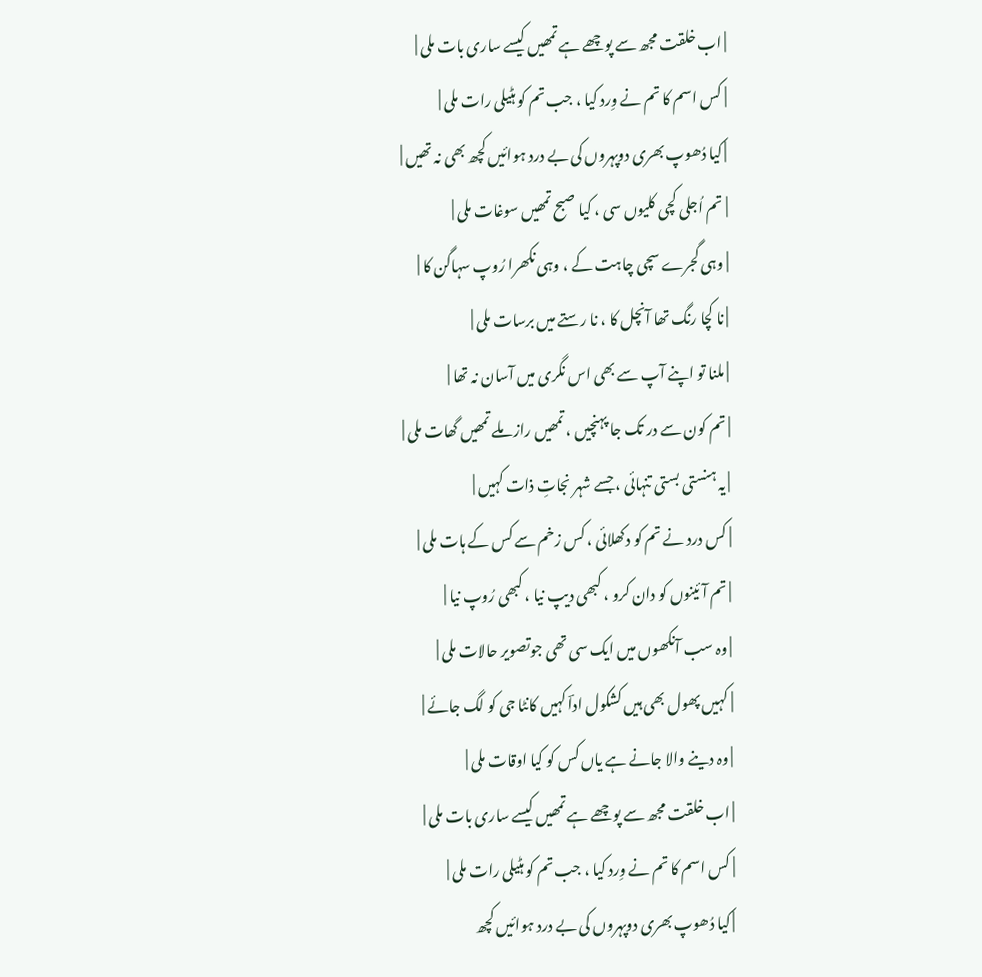| اب خلقت مجھ سے پوچھے ہے تمھیں کیسے ساری بات ملی |
| کس اسم کا تم نے وِرد کیا ، جب تم کو ہٹیلی رات ملی |
| کیا دُھوپ بھری دوپہروں کی بے درد ہوائیں کچھ بھی نہ تھیں |
| تم اُجلی کچی کلیوں سی ، کیا صبح تمھیں سوغات ملی |
| وہی گجرے سچی چاہت کے ، وہی نکھرا رُوپ سہاگن کا |
| نا کچا رنگ تھا آنچل کا ، نا رستے میں برسات ملی |
| ملنا تو اپنے آپ سے بھی اس نگری میں آسان نہ تھا |
| تم کون سے در تک جا پہنچیں ، تمھیں راز ملے تمھیں گھات ملی |
| یہ ہنستی بستی تنہائی ، جسے شہر نجاتِ ذات کہیں |
| کس درد نے تم کو دکھلائی ، کس زخم سے کس کے ہات ملی |
| تم آئینوں کو دان کرو ، کبھی دیپ نیا ، کبھی رُوپ نیا |
| وہ سب آنکھوں میں ایک سی تھی جوتصویر حالات ملی |
| کہیں پھول بھی ہیں کشکول اداؔ کہیں کانٹا جی کو لگ جائے |
| وہ دینے والا جانے ہے یاں کس کو کیا اوقات ملی |
| اب خلقت مجھ سے پوچھے ہے تمھیں کیسے ساری بات ملی |
| کس اسم کا تم نے وِرد کیا ، جب تم کو ہٹیلی رات ملی |
| کیا دُھوپ بھری دوپہروں کی بے درد ہوائیں کچھ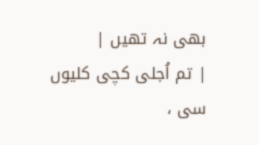بھی نہ تھیں |
| تم اُجلی کچی کلیوں سی ،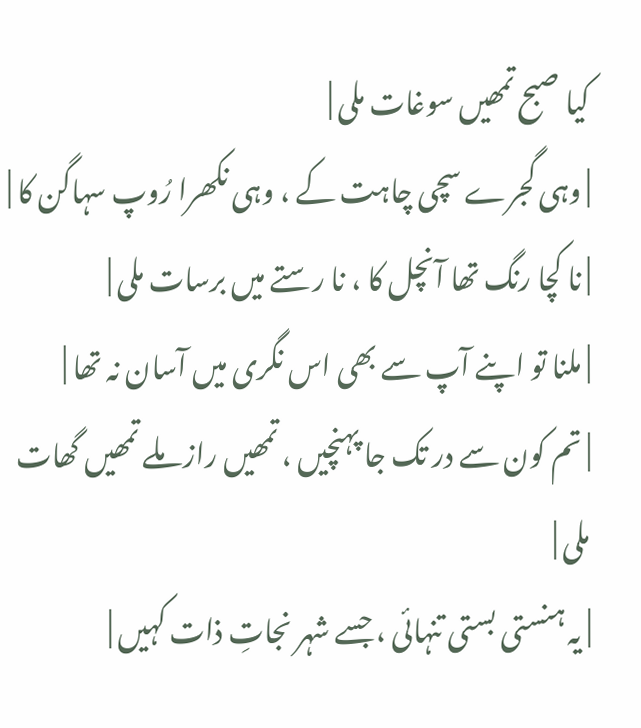کیا صبح تمھیں سوغات ملی |
| وہی گجرے سچی چاہت کے ، وہی نکھرا رُوپ سہاگن کا |
| نا کچا رنگ تھا آنچل کا ، نا رستے میں برسات ملی |
| ملنا تو اپنے آپ سے بھی اس نگری میں آسان نہ تھا |
| تم کون سے در تک جا پہنچیں ، تمھیں راز ملے تمھیں گھات ملی |
| یہ ہنستی بستی تنہائی ، جسے شہر نجاتِ ذات کہیں |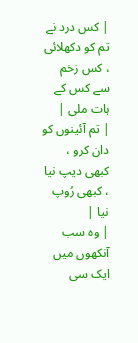| کس درد نے تم کو دکھلائی ، کس زخم سے کس کے ہات ملی |
| تم آئینوں کو دان کرو ، کبھی دیپ نیا ، کبھی رُوپ نیا |
| وہ سب آنکھوں میں ایک سی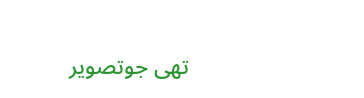تھی جوتصویر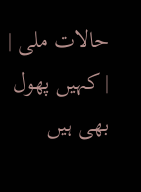حالات ملی |
| کہیں پھول بھی ہیں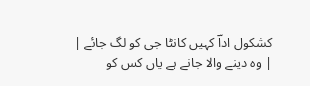کشکول اداؔ کہیں کانٹا جی کو لگ جائے |
| وہ دینے والا جانے ہے یاں کس کو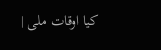کیا اوقات ملی |